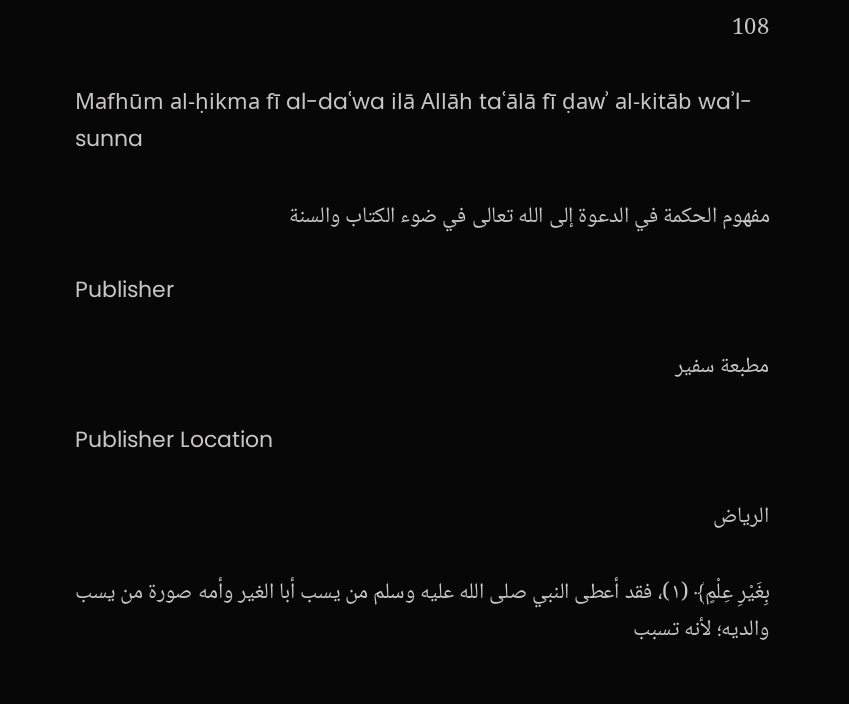108

Mafhūm al-ḥikma fī al-daʿwa ilā Allāh taʿālā fī ḍawʾ al-kitāb waʾl-sunna

مفهوم الحكمة في الدعوة إلى الله تعالى في ضوء الكتاب والسنة

Publisher

مطبعة سفير

Publisher Location

الرياض

بِغَيْرِ عِلْمٍ﴾ (١)، فقد أعطى النبي صلى الله عليه وسلم من يسب أبا الغير وأمه صورة من يسب والديه؛ لأنه تسبب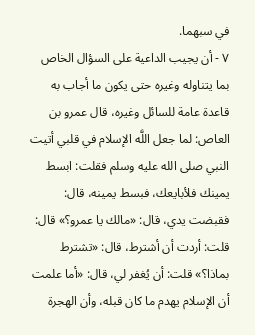في سبهما.
٧ - أن يجيب الداعية على السؤال الخاص بما يتناوله وغيره حتى يكون ما أجاب به قاعدة عامة للسائل وغيره، قال عمرو بن العاص: لما جعل اللَّه الإسلام في قلبي أتيت النبي صلى الله عليه وسلم فقلت: ابسط يمينك فلأبايعك، فبسط يمينه، قال: فقبضت يدي، قال: «مالك يا عمرو؟» قال: قلت: أردت أن أشترط، قال: «تشترط بماذا؟» قلت: أن يُغفر لي، قال: «أما علمت أن الإسلام يهدم ما كان قبله، وأن الهجرة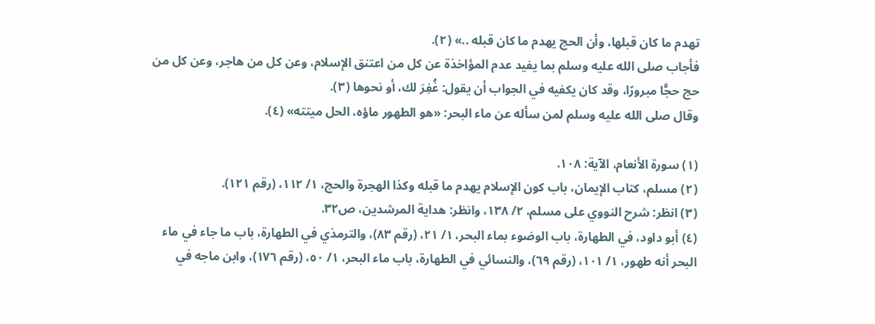تهدم ما كان قبلها، وأن الحج يهدم ما كان قبله ..» (٢).
فأجاب صلى الله عليه وسلم بما يفيد عدم المؤاخذة عن كل من اعتنق الإسلام، وعن كل من هاجر، وعن كل من حج حجًّا مبرورًا، وقد كان يكفيه في الجواب أن يقول: غُفِرَ لك، أو نحوها (٣).
وقال صلى الله عليه وسلم لمن سأله عن ماء البحر: «هو الطهور ماؤه، الحل ميتته» (٤).

(١) سورة الأنعام، الآية: ١٠٨.
(٢) مسلم، كتاب الإيمان، باب كون الإسلام يهدم ما قبله وكذا الهجرة والحج، ١/ ١١٢، (رقم ١٢١).
(٣) انظر: شرح النووي على مسلم، ٢/ ١٣٨، وانظر: هداية المرشدين، ص٣٢.
(٤) أبو داود، في الطهارة، باب الوضوء بماء البحر، ١/ ٢١، (رقم ٨٣)، والترمذي في الطهارة، باب ما جاء في ماء البحر أنه طهور، ١/ ١٠١، (رقم ٦٩)، والنسائي في الطهارة، باب ماء البحر، ١/ ٥٠، (رقم ١٧٦)، وابن ماجه في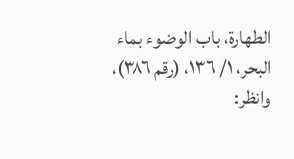الطهارة، باب الوضوء بماء البحر، ١/ ١٣٦، (رقم ٣٨٦)، وانظر: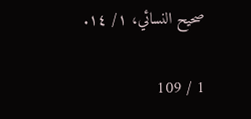صحيح النسائي، ١/ ١٤.

1 / 109